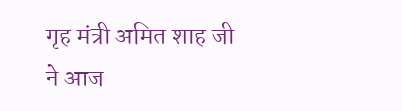गृह मंत्री अमित शाह जी ने आज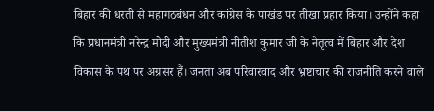बिहार की धरती से महागठबंधन और कांग्रेस के पाखंड पर तीखा प्रहार किया। उन्होंने कहा कि प्रधानमंत्री नरेन्द्र मोदी और मुख्यमंत्री नीतीश कुमार जी के नेतृत्व में बिहार और देश विकास के पथ पर अग्रसर हैं। जनता अब परिवारवाद और भ्रष्टाचार की राजनीति करने वाले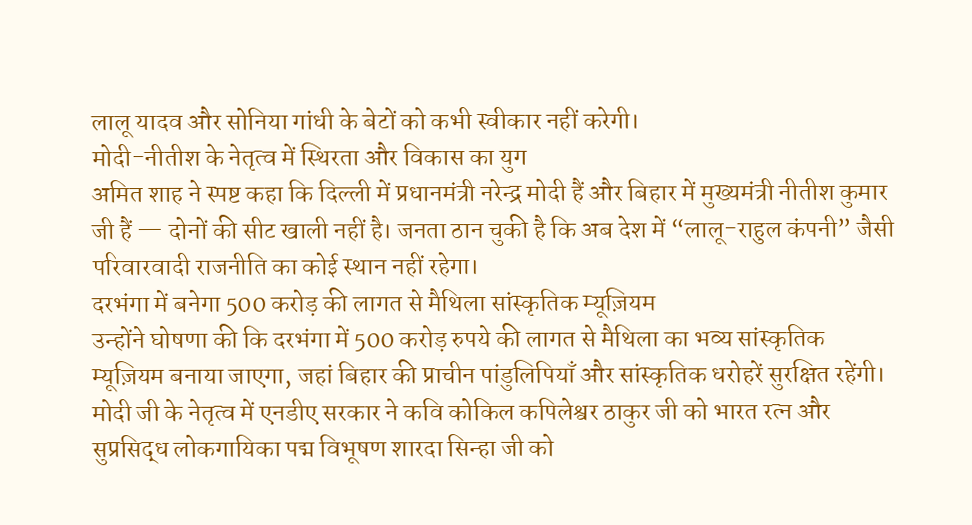लालू यादव और सोनिया गांधी के बेटों को कभी स्वीकार नहीं करेगी।
मोदी-नीतीश के नेतृत्व में स्थिरता और विकास का युग
अमित शाह ने स्पष्ट कहा कि दिल्ली में प्रधानमंत्री नरेन्द्र मोदी हैं और बिहार में मुख्यमंत्री नीतीश कुमार जी हैं — दोनों की सीट खाली नहीं है। जनता ठान चुकी है कि अब देश में “लालू-राहुल कंपनी” जैसी परिवारवादी राजनीति का कोई स्थान नहीं रहेगा।
दरभंगा में बनेगा 500 करोड़ की लागत से मैथिला सांस्कृतिक म्यूज़ियम
उन्होंने घोषणा की कि दरभंगा में 500 करोड़ रुपये की लागत से मैथिला का भव्य सांस्कृतिक म्यूज़ियम बनाया जाएगा, जहां बिहार की प्राचीन पांडुलिपियाँ और सांस्कृतिक धरोहरें सुरक्षित रहेंगी। मोदी जी के नेतृत्व में एनडीए सरकार ने कवि कोकिल कपिलेश्वर ठाकुर जी को भारत रत्न और सुप्रसिद्ध लोकगायिका पद्म विभूषण शारदा सिन्हा जी को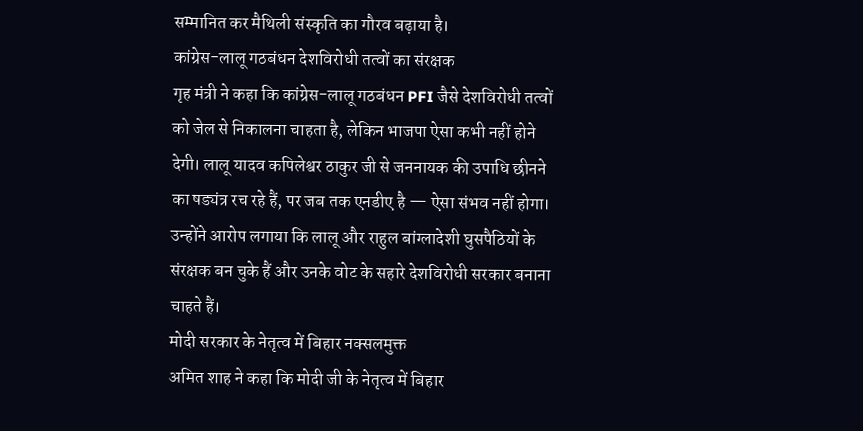सम्मानित कर मैथिली संस्कृति का गौरव बढ़ाया है।
कांग्रेस-लालू गठबंधन देशविरोधी तत्वों का संरक्षक
गृह मंत्री ने कहा कि कांग्रेस-लालू गठबंधन PFI जैसे देशविरोधी तत्वों को जेल से निकालना चाहता है, लेकिन भाजपा ऐसा कभी नहीं होने देगी। लालू यादव कपिलेश्वर ठाकुर जी से जननायक की उपाधि छीनने का षड्यंत्र रच रहे हैं, पर जब तक एनडीए है — ऐसा संभव नहीं होगा।
उन्होंने आरोप लगाया कि लालू और राहुल बांग्लादेशी घुसपैठियों के संरक्षक बन चुके हैं और उनके वोट के सहारे देशविरोधी सरकार बनाना चाहते हैं।
मोदी सरकार के नेतृत्व में बिहार नक्सलमुक्त
अमित शाह ने कहा कि मोदी जी के नेतृत्व में बिहार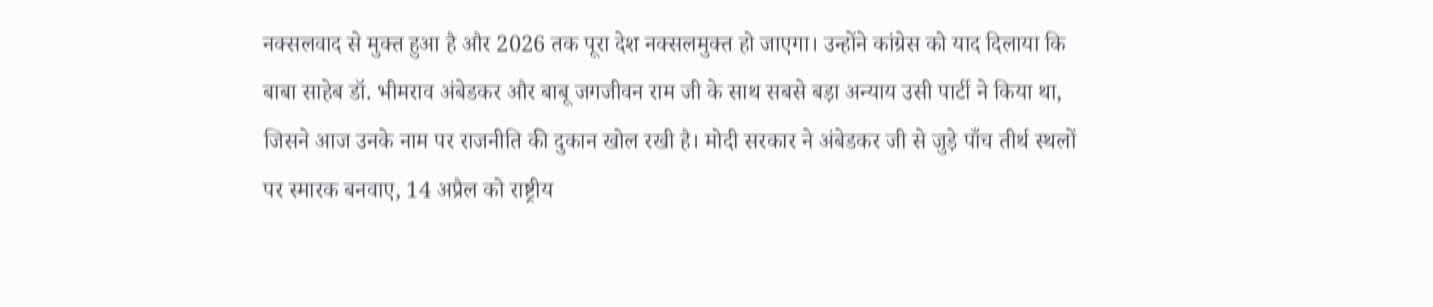नक्सलवाद से मुक्त हुआ है और 2026 तक पूरा देश नक्सलमुक्त हो जाएगा। उन्होंने कांग्रेस को याद दिलाया कि बाबा साहेब डॉ. भीमराव अंबेडकर और बाबू जगजीवन राम जी के साथ सबसे बड़ा अन्याय उसी पार्टी ने किया था, जिसने आज उनके नाम पर राजनीति की दुकान खोल रखी है। मोदी सरकार ने अंबेडकर जी से जुड़े पाँच तीर्थ स्थलों पर स्मारक बनवाए, 14 अप्रैल को राष्ट्रीय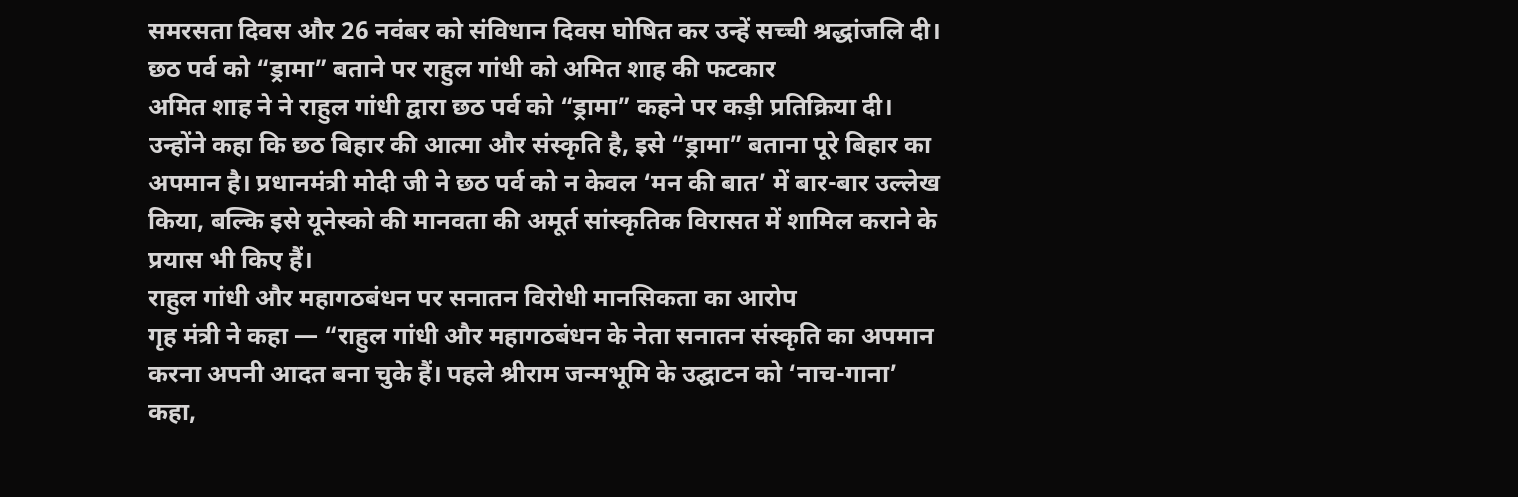समरसता दिवस और 26 नवंबर को संविधान दिवस घोषित कर उन्हें सच्ची श्रद्धांजलि दी।
छठ पर्व को “ड्रामा” बताने पर राहुल गांधी को अमित शाह की फटकार
अमित शाह ने ने राहुल गांधी द्वारा छठ पर्व को “ड्रामा” कहने पर कड़ी प्रतिक्रिया दी। उन्होंने कहा कि छठ बिहार की आत्मा और संस्कृति है, इसे “ड्रामा” बताना पूरे बिहार का अपमान है। प्रधानमंत्री मोदी जी ने छठ पर्व को न केवल ‘मन की बात’ में बार-बार उल्लेख किया, बल्कि इसे यूनेस्को की मानवता की अमूर्त सांस्कृतिक विरासत में शामिल कराने के प्रयास भी किए हैं।
राहुल गांधी और महागठबंधन पर सनातन विरोधी मानसिकता का आरोप
गृह मंत्री ने कहा — “राहुल गांधी और महागठबंधन के नेता सनातन संस्कृति का अपमान करना अपनी आदत बना चुके हैं। पहले श्रीराम जन्मभूमि के उद्घाटन को ‘नाच-गाना’ कहा,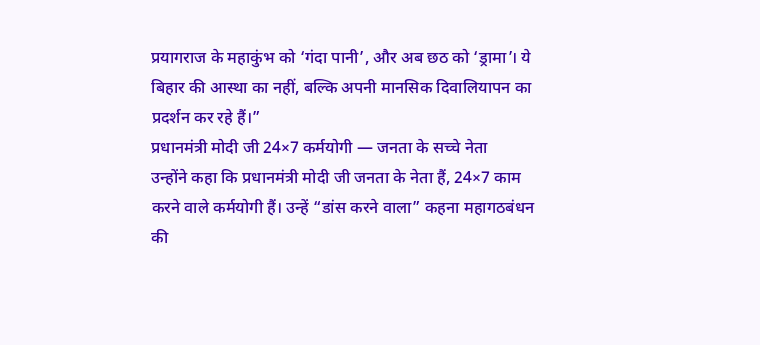प्रयागराज के महाकुंभ को ‘गंदा पानी’, और अब छठ को ‘ड्रामा’। ये बिहार की आस्था का नहीं, बल्कि अपनी मानसिक दिवालियापन का प्रदर्शन कर रहे हैं।”
प्रधानमंत्री मोदी जी 24×7 कर्मयोगी — जनता के सच्चे नेता
उन्होंने कहा कि प्रधानमंत्री मोदी जी जनता के नेता हैं, 24×7 काम करने वाले कर्मयोगी हैं। उन्हें “डांस करने वाला” कहना महागठबंधन की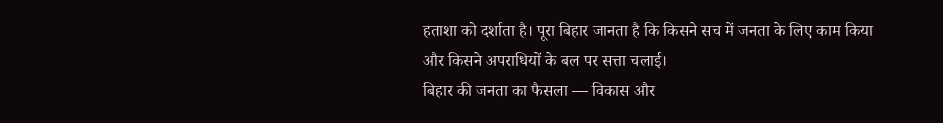हताशा को दर्शाता है। पूरा बिहार जानता है कि किसने सच में जनता के लिए काम किया और किसने अपराधियों के बल पर सत्ता चलाई।
बिहार की जनता का फैसला — विकास और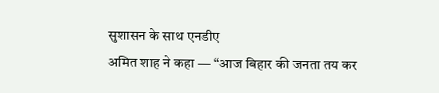सुशासन के साथ एनडीए
अमित शाह ने कहा — “आज बिहार की जनता तय कर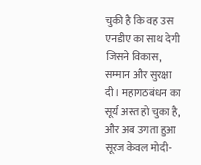चुकी है कि वह उस एनडीए का साथ देगी जिसने विकास, सम्मान और सुरक्षा दी। महागठबंधन का सूर्य अस्त हो चुका है, और अब उगता हुआ सूरज केवल मोदी-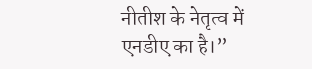नीतीश के नेतृत्व में एनडीए का है।”